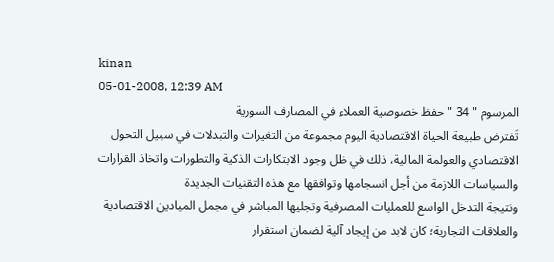kinan
05-01-2008, 12:39 AM
المرسوم " 34 " حفظ خصوصية العملاء في المصارف السورية
تَفترض طبيعة الحياة الاقتصادية اليوم مجموعة من التغيرات والتبدلات في سبيل التحول الاقتصادي والعولمة المالية، ذلك في ظل وجود الابتكارات الذكية والتطورات واتخاذ القرارات والسياسات اللازمة من أجل انسجامها وتوافقها مع هذه التقنيات الجديدة
ونتيجة التدخل الواسع للعمليات المصرفية وتجليها المباشر في مجمل الميادين الاقتصادية والعلاقات التجارية؛ كان لابد من إيجاد آلية لضمان استقرار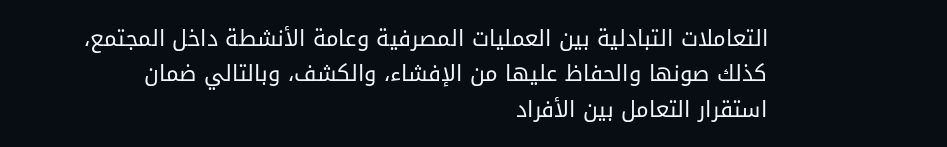التعاملات التبادلية بين العمليات المصرفية وعامة الأنشطة داخل المجتمع، كذلك صونها والحفاظ عليها من الإفشاء، والكشف، وبالتالي ضمان استقرار التعامل بين الأفراد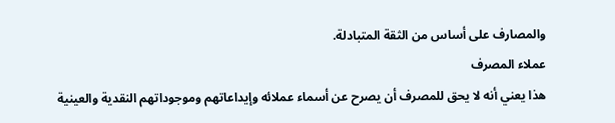والمصارف على أساس من الثقة المتبادلة.
عملاء المصرف
هذا يعني أنه لا يحق للمصرف أن يصرح عن أسماء عملائه وإيداعاتهم وموجوداتهم النقدية والعينية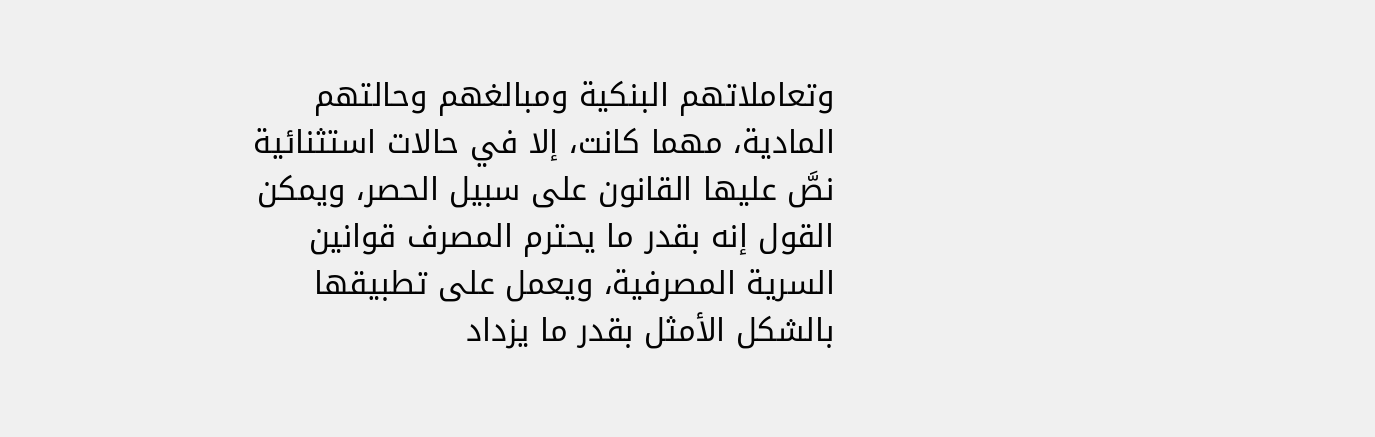وتعاملاتهم البنكية ومبالغهم وحالتهم المادية، مهما كانت، إلا في حالات استثنائية نصَّ عليها القانون على سبيل الحصر، ويمكن القول إنه بقدر ما يحترم المصرف قوانين السرية المصرفية، ويعمل على تطبيقها بالشكل الأمثل بقدر ما يزداد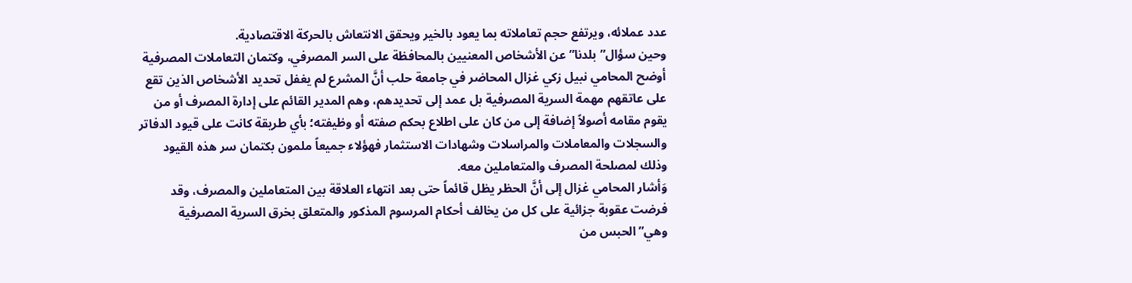عدد عملائه، ويرتفع حجم تعاملاته بما يعود بالخير ويحقق الانتعاش بالحركة الاقتصادية.
وحين سؤال”بلدنا”عن الأشخاص المعنيين بالمحافظة على السر المصرفي، وكتمان التعاملات المصرفية أوضح المحامي نبيل زكي غزال المحاضر في جامعة حلب أنَّ المشرع لم يغفل تحديد الأشخاص الذين تقع على عاتقهم مهمة السرية المصرفية بل عمد إلى تحديدهم، وهم المدير القائم على إدارة المصرف أو من يقوم مقامه أصولاً إضافة إلى من كان على اطلاع بحكم صفته أو وظيفته؛ بأي طريقة كانت على قيود الدفاتر والسجلات والمعاملات والمراسلات وشهادات الاستثمار فهؤلاء جميعاً ملمون بكتمان سر هذه القيود وذلك لمصلحة المصرف والمتعاملين معه.
وَأشار المحامي غزال إلى أنَّ الحظر يظل قائماً حتى بعد انتهاء العلاقة بين المتعاملين والمصرف، وقد فرضت عقوبة جزائية على كل من يخالف أحكام المرسوم المذكور والمتعلق بخرق السرية المصرفية وهي”الحبس من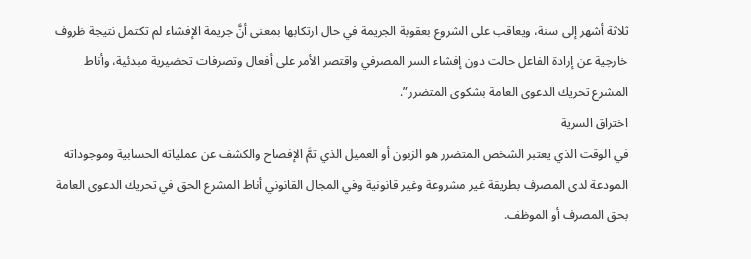ثلاثة أشهر إلى سنة، ويعاقب على الشروع بعقوبة الجريمة في حال ارتكابها بمعنى أنَّ جريمة الإفشاء لم تكتمل نتيجة ظروف خارجية عن إرادة الفاعل حالت دون إفشاء السر المصرفي واقتصر الأمر على أفعال وتصرفات تحضيرية مبدئية، وأناط المشرع تحريك الدعوى العامة بشكوى المتضرر”.
اختراق السرية
في الوقت الذي يعتبر الشخص المتضرر هو الزبون أو العميل الذي تمَّ الإفصاح والكشف عن عملياته الحسابية وموجوداته المودعة لدى المصرف بطريقة غير مشروعة وغير قانونية وفي المجال القانوني أناط المشرع الحق في تحريك الدعوى العامة بحق المصرف أو الموظف.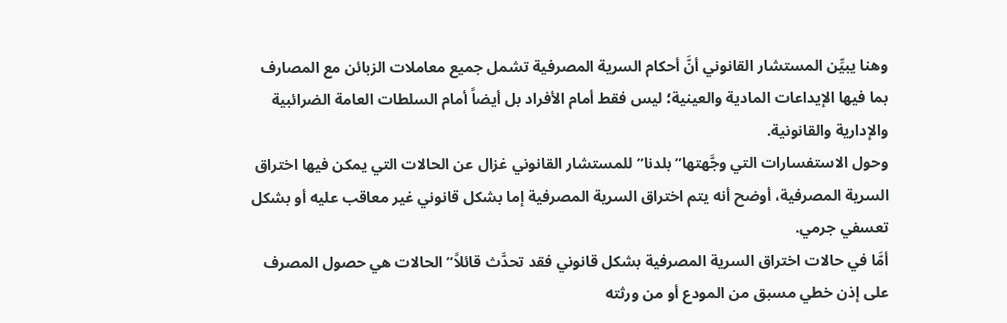وهنا يبيِّن المستشار القانوني أنَّ أحكام السرية المصرفية تشمل جميع معاملات الزبائن مع المصارف بما فيها الإيداعات المادية والعينية؛ ليس فقط أمام الأفراد بل أيضاً أمام السلطات العامة الضرائبية والإدارية والقانونية.
وحول الاستفسارات التي وجَّهتها”بلدنا”للمستشار القانوني غزال عن الحالات التي يمكن فيها اختراق السرية المصرفية، أوضح أنه يتم اختراق السرية المصرفية إما بشكل قانوني غير معاقب عليه أو بشكل تعسفي جرمي.
أمَّا في حالات اختراق السرية المصرفية بشكل قانوني فقد تحدَّث قائلاً”الحالات هي حصول المصرف على إذن خطي مسبق من المودع أو من ورثته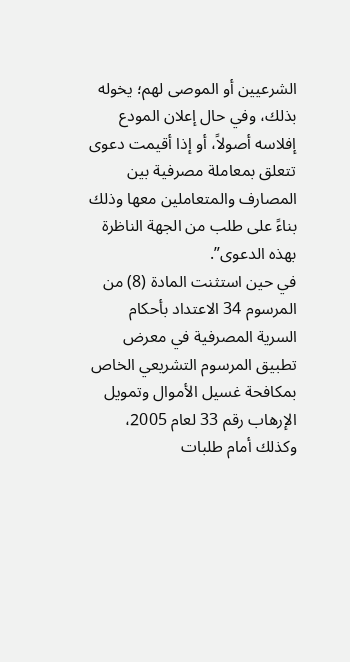الشرعيين أو الموصى لهم؛ يخوله بذلك، وفي حال إعلان المودع إفلاسه أصولاً، أو إذا أقيمت دعوى تتعلق بمعاملة مصرفية بين المصارف والمتعاملين معها وذلك بناءً على طلب من الجهة الناظرة بهذه الدعوى”.
في حين استثنت المادة (8) من المرسوم 34 الاعتداد بأحكام السرية المصرفية في معرض تطبيق المرسوم التشريعي الخاص بمكافحة غسيل الأموال وتمويل الإرهاب رقم 33 لعام 2005، وكذلك أمام طلبات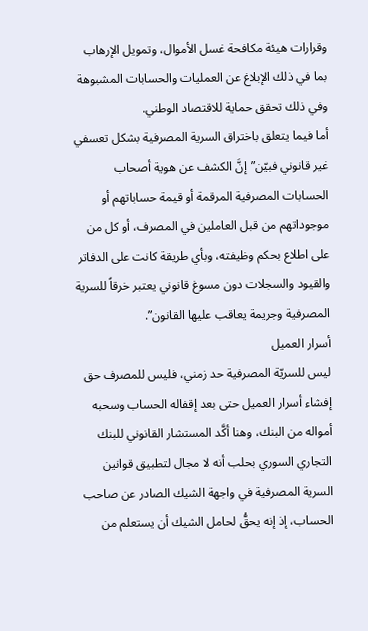وقرارات هيئة مكافحة غسل الأموال، وتمويل الإرهاب بما في ذلك الإبلاغ عن العمليات والحسابات المشبوهة وفي ذلك تحقق حماية للاقتصاد الوطني.
أما فيما يتعلق باختراق السرية المصرفية بشكل تعسفي غير قانوني فبيّن”إنَّ الكشف عن هوية أصحاب الحسابات المصرفية المرقمة أو قيمة حساباتهم أو موجوداتهم من قبل العاملين في المصرف، أو كل من على اطلاع بحكم وظيفته، وبأي طريقة كانت على الدفاتر والقيود والسجلات دون مسوغ قانوني يعتبر خرقاً للسرية المصرفية وجريمة يعاقب عليها القانون”.
أسرار العميل
ليس للسريّة المصرفية حد زمني، فليس للمصرف حق إفشاء أسرار العميل حتى بعد إقفاله الحساب وسحبه أمواله من البنك، وهنا أكَّد المستشار القانوني للبنك التجاري السوري بحلب أنه لا مجال لتطبيق قوانين السرية المصرفية في واجهة الشيك الصادر عن صاحب الحساب، إذ إنه يحقُّ لحامل الشيك أن يستعلم من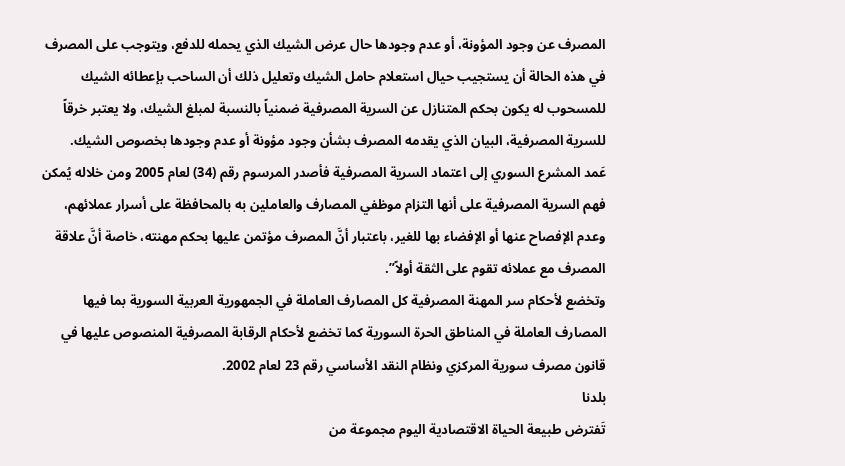المصرف عن وجود المؤونة، أو عدم وجودها حال عرض الشيك الذي يحمله للدفع، ويتوجب على المصرف في هذه الحالة أن يستجيب حيال استعلام حامل الشيك وتعليل ذلك أن الساحب بإعطائه الشيك للمسحوب له يكون بحكم المتنازل عن السرية المصرفية ضمنياً بالنسبة لمبلغ الشيك، ولا يعتبر خرقاً للسرية المصرفية، البيان الذي يقدمه المصرف بشأن وجود مؤونة أو عدم وجودها بخصوص الشيك.
عَمد المشرع السوري إلى اعتماد السرية المصرفية فأصدر المرسوم رقم (34) لعام 2005 ومن خلاله يُمكن فهم السرية المصرفية على أنها التزام موظفي المصارف والعاملين به بالمحافظة على أسرار عملائهم، وعدم الإفصاح عنها أو الإفضاء بها للغير، باعتبار أنَّ المصرف مؤتمن عليها بحكم مهنته، خاصة أنَّ علاقة المصرف مع عملائه تقوم على الثقة أولاً”.
وتخضع لأحكام سر المهنة المصرفية كل المصارف العاملة في الجمهورية العربية السورية بما فيها المصارف العاملة في المناطق الحرة السورية كما تخضع لأحكام الرقابة المصرفية المنصوص عليها في قانون مصرف سورية المركزي ونظام النقد الأساسي رقم 23 لعام 2002.
بلدنا
تَفترض طبيعة الحياة الاقتصادية اليوم مجموعة من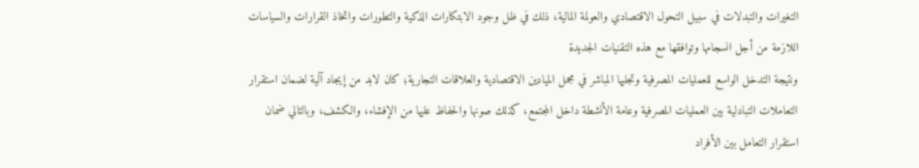التغيرات والتبدلات في سبيل التحول الاقتصادي والعولمة المالية، ذلك في ظل وجود الابتكارات الذكية والتطورات واتخاذ القرارات والسياسات اللازمة من أجل انسجامها وتوافقها مع هذه التقنيات الجديدة
ونتيجة التدخل الواسع للعمليات المصرفية وتجليها المباشر في مجمل الميادين الاقتصادية والعلاقات التجارية؛ كان لابد من إيجاد آلية لضمان استقرار التعاملات التبادلية بين العمليات المصرفية وعامة الأنشطة داخل المجتمع، كذلك صونها والحفاظ عليها من الإفشاء، والكشف، وبالتالي ضمان استقرار التعامل بين الأفراد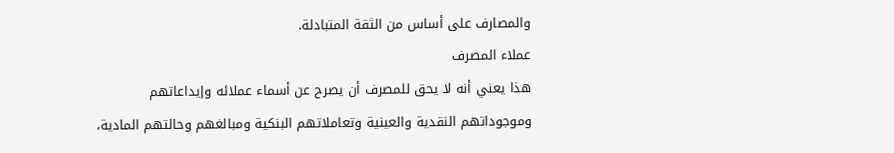والمصارف على أساس من الثقة المتبادلة.
عملاء المصرف
هذا يعني أنه لا يحق للمصرف أن يصرح عن أسماء عملائه وإيداعاتهم وموجوداتهم النقدية والعينية وتعاملاتهم البنكية ومبالغهم وحالتهم المادية،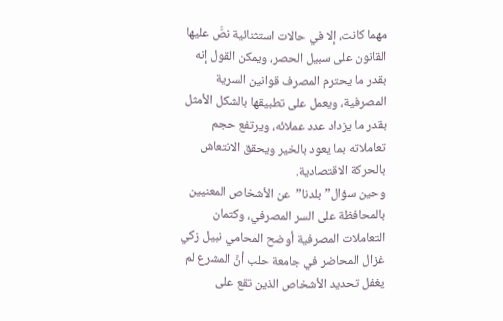مهما كانت، إلا في حالات استثنائية نصَّ عليها القانون على سبيل الحصر، ويمكن القول إنه بقدر ما يحترم المصرف قوانين السرية المصرفية، ويعمل على تطبيقها بالشكل الأمثل بقدر ما يزداد عدد عملائه، ويرتفع حجم تعاملاته بما يعود بالخير ويحقق الانتعاش بالحركة الاقتصادية.
وحين سؤال”بلدنا”عن الأشخاص المعنيين بالمحافظة على السر المصرفي، وكتمان التعاملات المصرفية أوضح المحامي نبيل زكي غزال المحاضر في جامعة حلب أنَّ المشرع لم يغفل تحديد الأشخاص الذين تقع على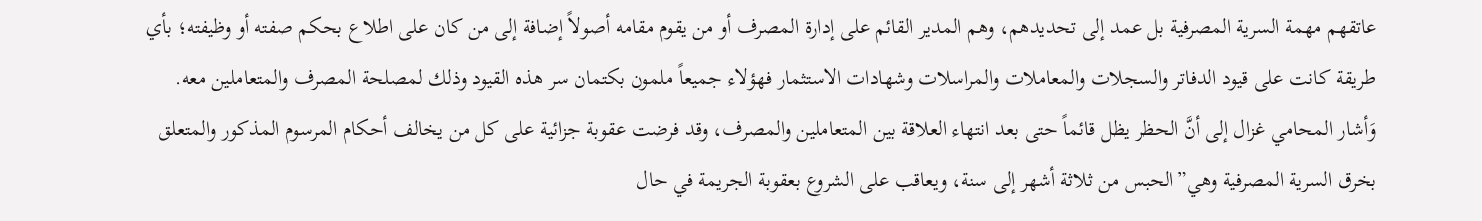عاتقهم مهمة السرية المصرفية بل عمد إلى تحديدهم، وهم المدير القائم على إدارة المصرف أو من يقوم مقامه أصولاً إضافة إلى من كان على اطلاع بحكم صفته أو وظيفته؛ بأي طريقة كانت على قيود الدفاتر والسجلات والمعاملات والمراسلات وشهادات الاستثمار فهؤلاء جميعاً ملمون بكتمان سر هذه القيود وذلك لمصلحة المصرف والمتعاملين معه.
وَأشار المحامي غزال إلى أنَّ الحظر يظل قائماً حتى بعد انتهاء العلاقة بين المتعاملين والمصرف، وقد فرضت عقوبة جزائية على كل من يخالف أحكام المرسوم المذكور والمتعلق بخرق السرية المصرفية وهي”الحبس من ثلاثة أشهر إلى سنة، ويعاقب على الشروع بعقوبة الجريمة في حال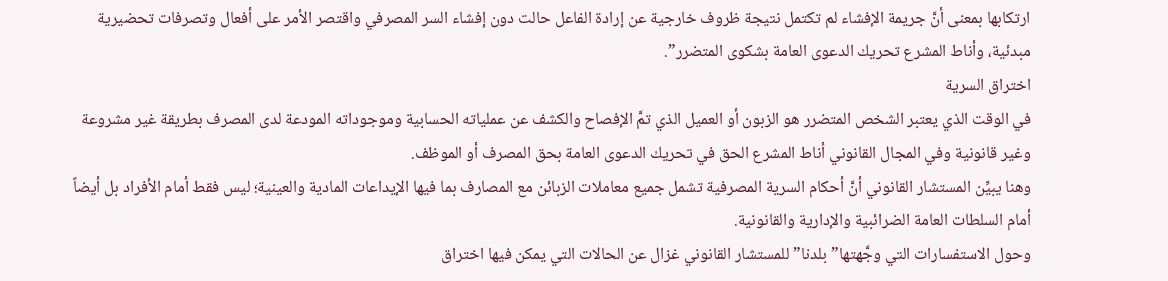ارتكابها بمعنى أنَّ جريمة الإفشاء لم تكتمل نتيجة ظروف خارجية عن إرادة الفاعل حالت دون إفشاء السر المصرفي واقتصر الأمر على أفعال وتصرفات تحضيرية مبدئية، وأناط المشرع تحريك الدعوى العامة بشكوى المتضرر”.
اختراق السرية
في الوقت الذي يعتبر الشخص المتضرر هو الزبون أو العميل الذي تمَّ الإفصاح والكشف عن عملياته الحسابية وموجوداته المودعة لدى المصرف بطريقة غير مشروعة وغير قانونية وفي المجال القانوني أناط المشرع الحق في تحريك الدعوى العامة بحق المصرف أو الموظف.
وهنا يبيِّن المستشار القانوني أنَّ أحكام السرية المصرفية تشمل جميع معاملات الزبائن مع المصارف بما فيها الإيداعات المادية والعينية؛ ليس فقط أمام الأفراد بل أيضاً أمام السلطات العامة الضرائبية والإدارية والقانونية.
وحول الاستفسارات التي وجَّهتها”بلدنا”للمستشار القانوني غزال عن الحالات التي يمكن فيها اختراق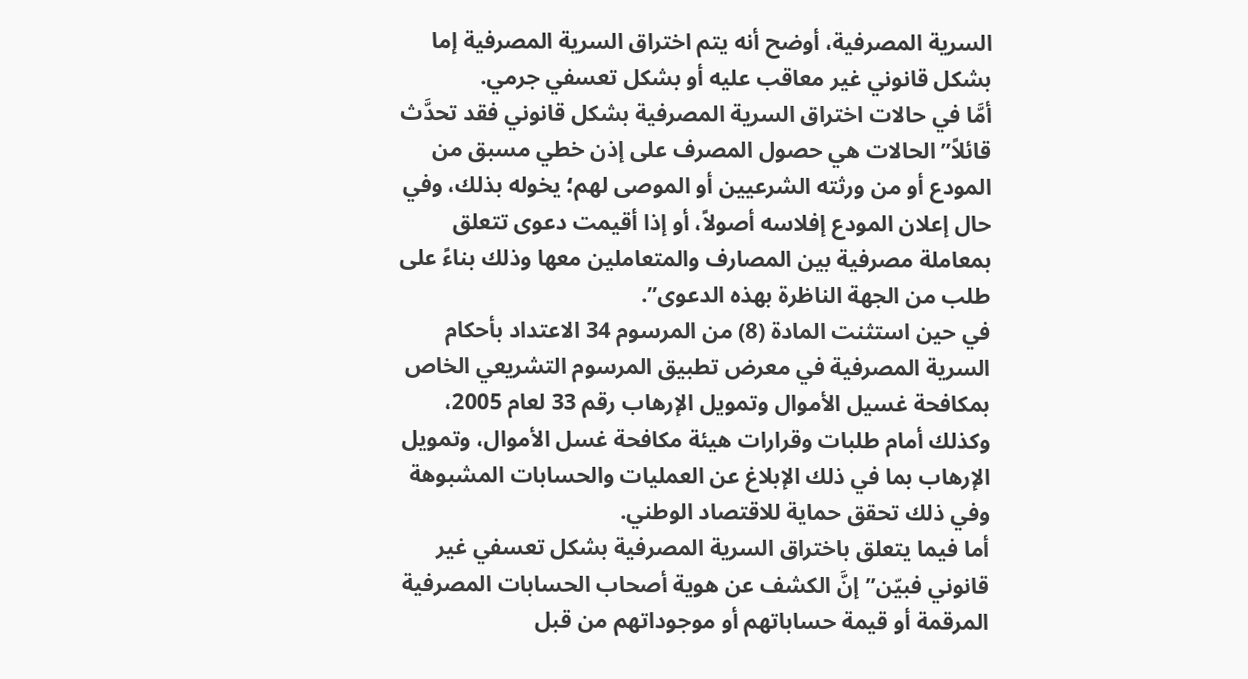السرية المصرفية، أوضح أنه يتم اختراق السرية المصرفية إما بشكل قانوني غير معاقب عليه أو بشكل تعسفي جرمي.
أمَّا في حالات اختراق السرية المصرفية بشكل قانوني فقد تحدَّث قائلاً”الحالات هي حصول المصرف على إذن خطي مسبق من المودع أو من ورثته الشرعيين أو الموصى لهم؛ يخوله بذلك، وفي حال إعلان المودع إفلاسه أصولاً، أو إذا أقيمت دعوى تتعلق بمعاملة مصرفية بين المصارف والمتعاملين معها وذلك بناءً على طلب من الجهة الناظرة بهذه الدعوى”.
في حين استثنت المادة (8) من المرسوم 34 الاعتداد بأحكام السرية المصرفية في معرض تطبيق المرسوم التشريعي الخاص بمكافحة غسيل الأموال وتمويل الإرهاب رقم 33 لعام 2005، وكذلك أمام طلبات وقرارات هيئة مكافحة غسل الأموال، وتمويل الإرهاب بما في ذلك الإبلاغ عن العمليات والحسابات المشبوهة وفي ذلك تحقق حماية للاقتصاد الوطني.
أما فيما يتعلق باختراق السرية المصرفية بشكل تعسفي غير قانوني فبيّن”إنَّ الكشف عن هوية أصحاب الحسابات المصرفية المرقمة أو قيمة حساباتهم أو موجوداتهم من قبل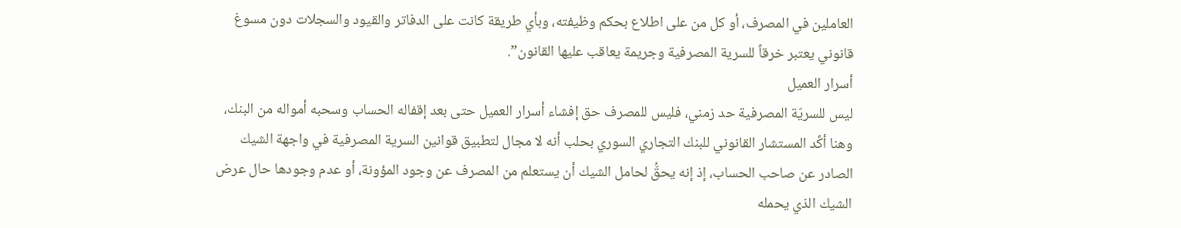العاملين في المصرف، أو كل من على اطلاع بحكم وظيفته، وبأي طريقة كانت على الدفاتر والقيود والسجلات دون مسوغ قانوني يعتبر خرقاً للسرية المصرفية وجريمة يعاقب عليها القانون”.
أسرار العميل
ليس للسريّة المصرفية حد زمني، فليس للمصرف حق إفشاء أسرار العميل حتى بعد إقفاله الحساب وسحبه أمواله من البنك، وهنا أكَّد المستشار القانوني للبنك التجاري السوري بحلب أنه لا مجال لتطبيق قوانين السرية المصرفية في واجهة الشيك الصادر عن صاحب الحساب، إذ إنه يحقُّ لحامل الشيك أن يستعلم من المصرف عن وجود المؤونة، أو عدم وجودها حال عرض الشيك الذي يحمله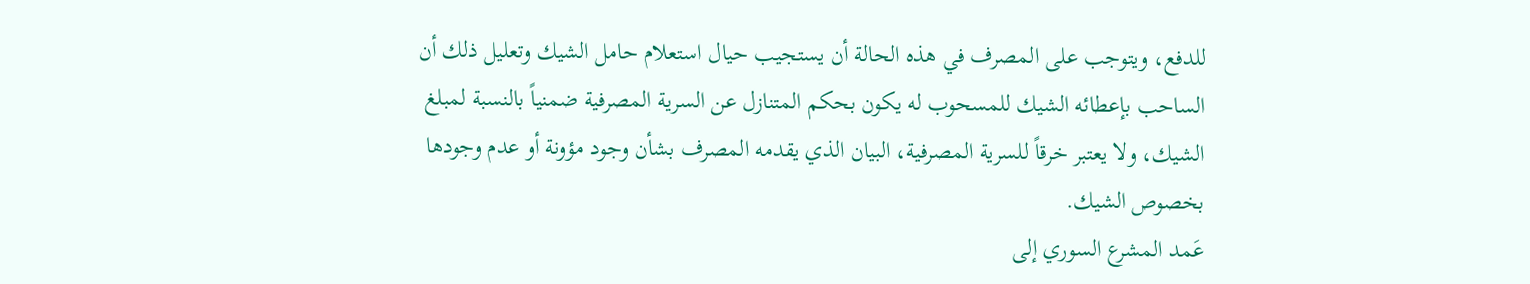للدفع، ويتوجب على المصرف في هذه الحالة أن يستجيب حيال استعلام حامل الشيك وتعليل ذلك أن الساحب بإعطائه الشيك للمسحوب له يكون بحكم المتنازل عن السرية المصرفية ضمنياً بالنسبة لمبلغ الشيك، ولا يعتبر خرقاً للسرية المصرفية، البيان الذي يقدمه المصرف بشأن وجود مؤونة أو عدم وجودها بخصوص الشيك.
عَمد المشرع السوري إلى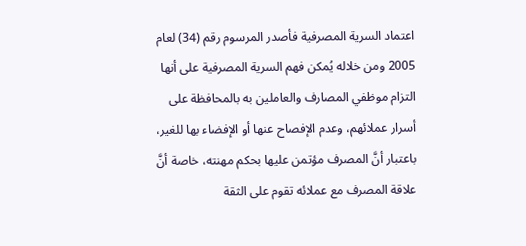اعتماد السرية المصرفية فأصدر المرسوم رقم (34) لعام 2005 ومن خلاله يُمكن فهم السرية المصرفية على أنها التزام موظفي المصارف والعاملين به بالمحافظة على أسرار عملائهم، وعدم الإفصاح عنها أو الإفضاء بها للغير، باعتبار أنَّ المصرف مؤتمن عليها بحكم مهنته، خاصة أنَّ علاقة المصرف مع عملائه تقوم على الثقة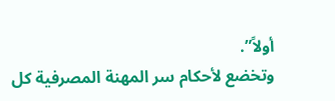أولاً”.
وتخضع لأحكام سر المهنة المصرفية كل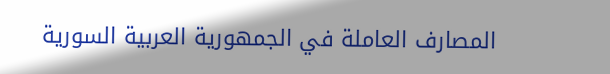المصارف العاملة في الجمهورية العربية السورية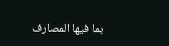بما فيها المصارف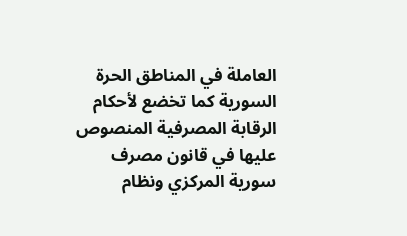العاملة في المناطق الحرة السورية كما تخضع لأحكام الرقابة المصرفية المنصوص عليها في قانون مصرف سورية المركزي ونظام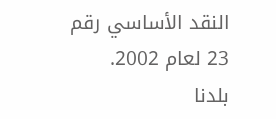النقد الأساسي رقم 23 لعام 2002.
بلدنا